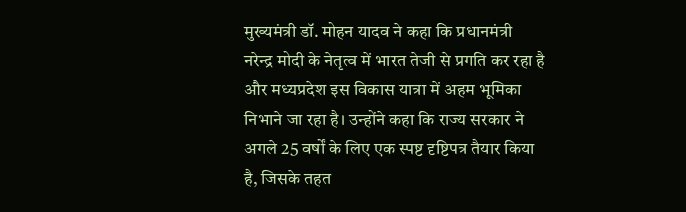मुख्यमंत्री डॉ. मोहन यादव ने कहा कि प्रधानमंत्री नरेन्द्र मोदी के नेतृत्व में भारत तेजी से प्रगति कर रहा है और मध्यप्रदेश इस विकास यात्रा में अहम भूमिका निभाने जा रहा है। उन्होंने कहा कि राज्य सरकार ने अगले 25 वर्षों के लिए एक स्पष्ट दृष्टिपत्र तैयार किया है, जिसके तहत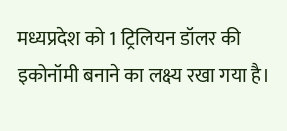मध्यप्रदेश को 1 ट्रिलियन डॉलर की इकोनॉमी बनाने का लक्ष्य रखा गया है।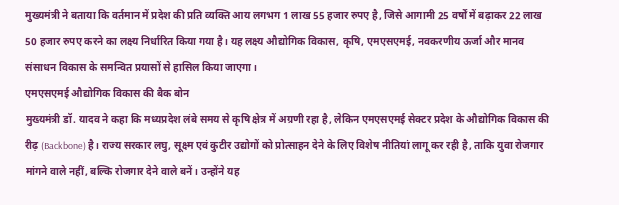मुख्यमंत्री ने बताया कि वर्तमान में प्रदेश की प्रति व्यक्ति आय लगभग 1 लाख 55 हजार रुपए है, जिसे आगामी 25 वर्षों में बढ़ाकर 22 लाख 50 हजार रुपए करने का लक्ष्य निर्धारित किया गया है। यह लक्ष्य औद्योगिक विकास, कृषि, एमएसएमई, नवकरणीय ऊर्जा और मानव संसाधन विकास के समन्वित प्रयासों से हासिल किया जाएगा।
एमएसएमई औद्योगिक विकास की बैक बोन
मुख्यमंत्री डॉ. यादव ने कहा कि मध्यप्रदेश लंबे समय से कृषि क्षेत्र में अग्रणी रहा है, लेकिन एमएसएमई सेक्टर प्रदेश के औद्योगिक विकास की रीढ़ (Backbone) है। राज्य सरकार लघु, सूक्ष्म एवं कुटीर उद्योगों को प्रोत्साहन देने के लिए विशेष नीतियां लागू कर रही है, ताकि युवा रोजगार मांगने वाले नहीं, बल्कि रोजगार देने वाले बनें। उन्होंने यह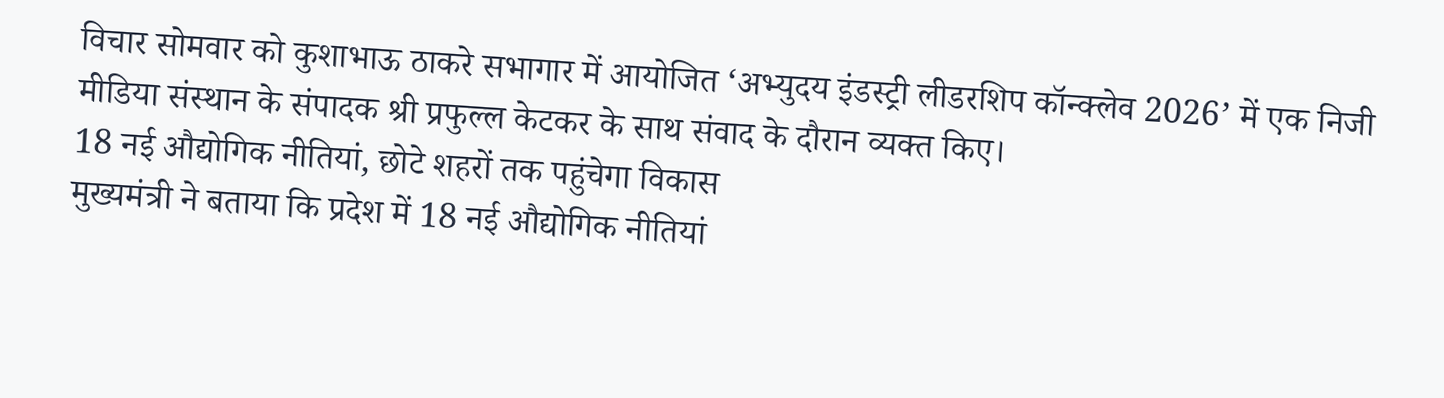विचार सोमवार को कुशाभाऊ ठाकरे सभागार में आयोजित ‘अभ्युदय इंडस्ट्री लीडरशिप कॉन्क्लेव 2026’ में एक निजी मीडिया संस्थान के संपादक श्री प्रफुल्ल केटकर के साथ संवाद के दौरान व्यक्त किए।
18 नई औद्योगिक नीतियां, छोटे शहरों तक पहुंचेगा विकास
मुख्यमंत्री ने बताया कि प्रदेश में 18 नई औद्योगिक नीतियां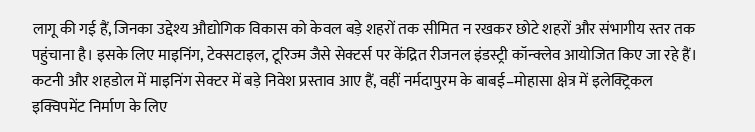लागू की गई हैं, जिनका उद्देश्य औद्योगिक विकास को केवल बड़े शहरों तक सीमित न रखकर छोटे शहरों और संभागीय स्तर तक पहुंचाना है। इसके लिए माइनिंग, टेक्सटाइल, टूरिज्म जैसे सेक्टर्स पर केंद्रित रीजनल इंडस्ट्री कॉन्क्लेव आयोजित किए जा रहे हैं। कटनी और शहडोल में माइनिंग सेक्टर में बड़े निवेश प्रस्ताव आए हैं, वहीं नर्मदापुरम के बाबई–मोहासा क्षेत्र में इलेक्ट्रिकल इक्विपमेंट निर्माण के लिए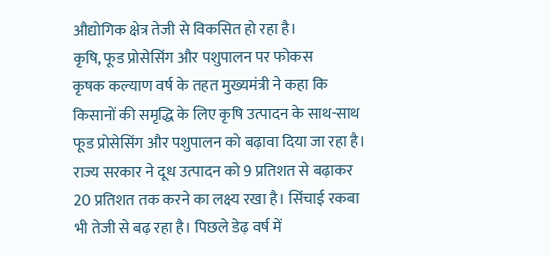औद्योगिक क्षेत्र तेजी से विकसित हो रहा है।
कृषि, फूड प्रोसेसिंग और पशुपालन पर फोकस
कृषक कल्याण वर्ष के तहत मुख्यमंत्री ने कहा कि किसानों की समृद्धि के लिए कृषि उत्पादन के साथ-साथ फूड प्रोसेसिंग और पशुपालन को बढ़ावा दिया जा रहा है। राज्य सरकार ने दूध उत्पादन को 9 प्रतिशत से बढ़ाकर 20 प्रतिशत तक करने का लक्ष्य रखा है। सिंचाई रकबा भी तेजी से बढ़ रहा है। पिछले डेढ़ वर्ष में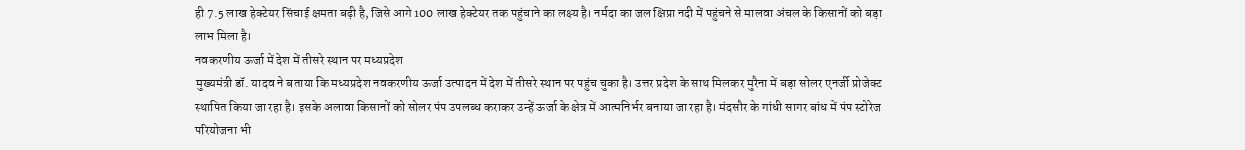ही 7.5 लाख हेक्टेयर सिंचाई क्षमता बढ़ी है, जिसे आगे 100 लाख हेक्टेयर तक पहुंचाने का लक्ष्य है। नर्मदा का जल क्षिप्रा नदी में पहुंचने से मालवा अंचल के किसानों को बड़ा लाभ मिला है।
नवकरणीय ऊर्जा में देश में तीसरे स्थान पर मध्यप्रदेश
मुख्यमंत्री डॉ. यादव ने बताया कि मध्यप्रदेश नवकरणीय ऊर्जा उत्पादन में देश में तीसरे स्थान पर पहुंच चुका है। उत्तर प्रदेश के साथ मिलकर मुरैना में बड़ा सोलर एनर्जी प्रोजेक्ट स्थापित किया जा रहा है। इसके अलावा किसानों को सोलर पंप उपलब्ध कराकर उन्हें ऊर्जा के क्षेत्र में आत्मनिर्भर बनाया जा रहा है। मंदसौर के गांधी सागर बांध में पंप स्टोरेज परियोजना भी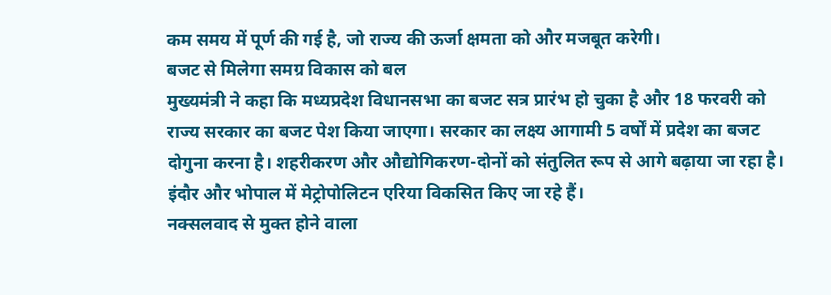कम समय में पूर्ण की गई है, जो राज्य की ऊर्जा क्षमता को और मजबूत करेगी।
बजट से मिलेगा समग्र विकास को बल
मुख्यमंत्री ने कहा कि मध्यप्रदेश विधानसभा का बजट सत्र प्रारंभ हो चुका है और 18 फरवरी को राज्य सरकार का बजट पेश किया जाएगा। सरकार का लक्ष्य आगामी 5 वर्षों में प्रदेश का बजट दोगुना करना है। शहरीकरण और औद्योगिकरण-दोनों को संतुलित रूप से आगे बढ़ाया जा रहा है। इंदौर और भोपाल में मेट्रोपोलिटन एरिया विकसित किए जा रहे हैं।
नक्सलवाद से मुक्त होने वाला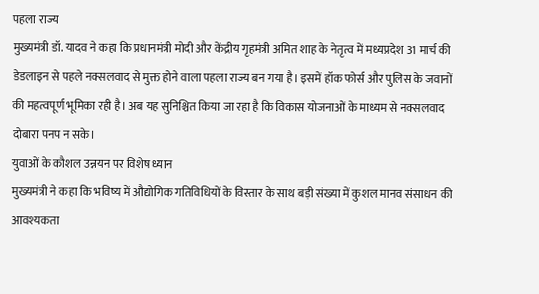पहला राज्य
मुख्यमंत्री डॉ. यादव ने कहा कि प्रधानमंत्री मोदी और केंद्रीय गृहमंत्री अमित शाह के नेतृत्व में मध्यप्रदेश 31 मार्च की डेडलाइन से पहले नक्सलवाद से मुक्त होने वाला पहला राज्य बन गया है। इसमें हॉक फोर्स और पुलिस के जवानों की महत्वपूर्ण भूमिका रही है। अब यह सुनिश्चित किया जा रहा है कि विकास योजनाओं के माध्यम से नक्सलवाद दोबारा पनप न सके।
युवाओं के कौशल उन्नयन पर विशेष ध्यान
मुख्यमंत्री ने कहा कि भविष्य में औद्योगिक गतिविधियों के विस्तार के साथ बड़ी संख्या में कुशल मानव संसाधन की आवश्यकता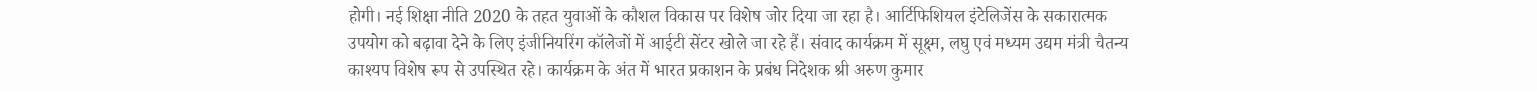होगी। नई शिक्षा नीति 2020 के तहत युवाओं के कौशल विकास पर विशेष जोर दिया जा रहा है। आर्टिफिशियल इंटेलिजेंस के सकारात्मक उपयोग को बढ़ावा देने के लिए इंजीनियरिंग कॉलेजों में आईटी सेंटर खोले जा रहे हैं। संवाद कार्यक्रम में सूक्ष्म, लघु एवं मध्यम उद्यम मंत्री चैतन्य काश्यप विशेष रूप से उपस्थित रहे। कार्यक्रम के अंत में भारत प्रकाशन के प्रबंध निदेशक श्री अरुण कुमार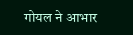गोयल ने आभार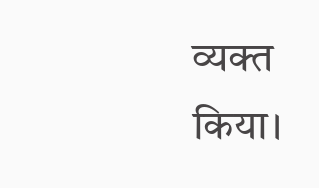व्यक्त किया।